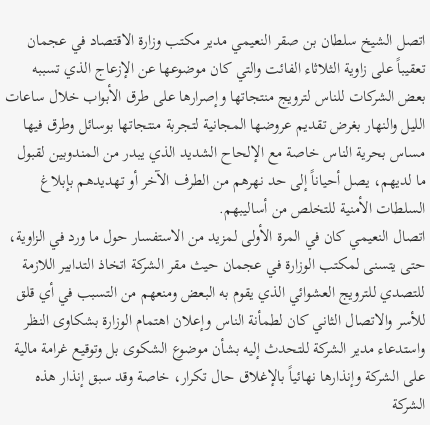اتصل الشيخ سلطان بن صقر النعيمي مدير مكتب وزارة الاقتصاد في عجمان تعقيباً على زاوية الثلاثاء الفائت والتي كان موضوعها عن الإزعاج الذي تسببه بعض الشركات للناس لترويج منتجاتها وإصرارها على طرق الأبواب خلال ساعات الليل والنهار بغرض تقديم عروضها المجانية لتجربة منتجاتها بوسائل وطرق فيها مساس بحرية الناس خاصة مع الإلحاح الشديد الذي يبدر من المندوبين لقبول ما لديهم، يصل أحياناً إلى حد نهرهم من الطرف الآخر أو تهديدهم بإبلاغ السلطات الأمنية للتخلص من أساليبهم.
اتصال النعيمي كان في المرة الأولى لمزيد من الاستفسار حول ما ورد في الزاوية، حتى يتسنى لمكتب الوزارة في عجمان حيث مقر الشركة اتخاذ التدابير اللازمة للتصدي للترويج العشوائي الذي يقوم به البعض ومنعهم من التسبب في أي قلق للأسر والاتصال الثاني كان لطمأنة الناس وإعلان اهتمام الوزارة بشكاوى النظر واستدعاء مدير الشركة للتحدث إليه بشأن موضوع الشكوى بل وتوقيع غرامة مالية على الشركة وإنذارها نهائياً بالإغلاق حال تكرار، خاصة وقد سبق إنذار هذه الشركة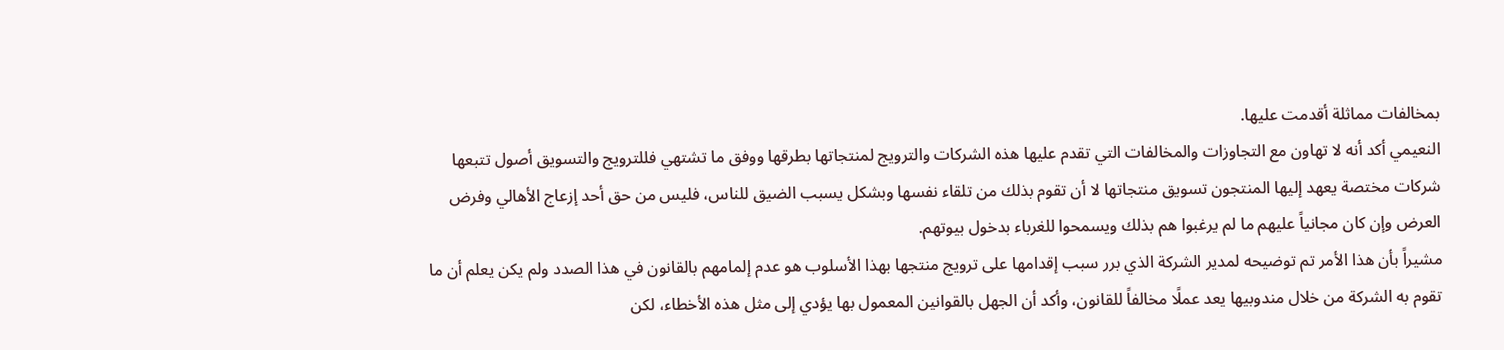بمخالفات مماثلة أقدمت عليها.
النعيمي أكد أنه لا تهاون مع التجاوزات والمخالفات التي تقدم عليها هذه الشركات والترويج لمنتجاتها بطرقها ووفق ما تشتهي فللترويج والتسويق أصول تتبعها شركات مختصة يعهد إليها المنتجون تسويق منتجاتها لا أن تقوم بذلك من تلقاء نفسها وبشكل يسبب الضيق للناس، فليس من حق أحد إزعاج الأهالي وفرض العرض وإن كان مجانياً عليهم ما لم يرغبوا هم بذلك ويسمحوا للغرباء بدخول بيوتهم.
مشيراً بأن هذا الأمر تم توضيحه لمدير الشركة الذي برر سبب إقدامها على ترويج منتجها بهذا الأسلوب هو عدم إلمامهم بالقانون في هذا الصدد ولم يكن يعلم أن ما تقوم به الشركة من خلال مندوبيها يعد عملًا مخالفاً للقانون، وأكد أن الجهل بالقوانين المعمول بها يؤدي إلى مثل هذه الأخطاء، لكن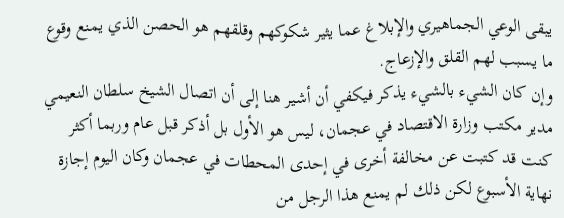يبقى الوعي الجماهيري والإبلاغ عما يثير شكوكهم وقلقهم هو الحصن الذي يمنع وقوع ما يسبب لهم القلق والإزعاج.
وإن كان الشيء بالشيء يذكر فيكفي أن أشير هنا إلى أن اتصال الشيخ سلطان النعيمي مدير مكتب وزارة الاقتصاد في عجمان، ليس هو الأول بل أذكر قبل عام وربما أكثر كنت قد كتبت عن مخالفة أخرى في إحدى المحطات في عجمان وكان اليوم إجازة نهاية الأسبوع لكن ذلك لم يمنع هذا الرجل من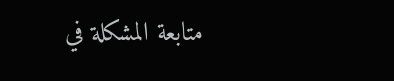متابعة المشكلة في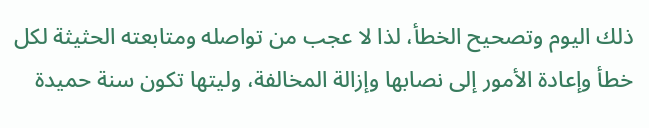ذلك اليوم وتصحيح الخطأ، لذا لا عجب من تواصله ومتابعته الحثيثة لكل خطأ وإعادة الأمور إلى نصابها وإزالة المخالفة، وليتها تكون سنة حميدة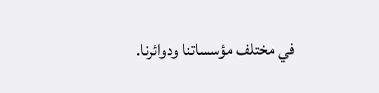في مختلف مؤسساتنا ودوائرنا.